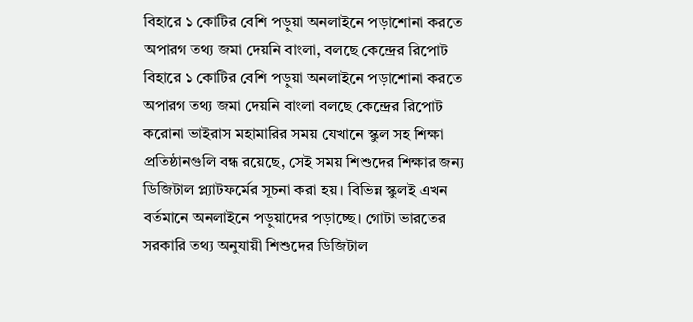বিহারে ১ কোটির বেশি পড়ুয়া অনলাইনে পড়াশোনা করতে অপারগ তথ্য জমা দেয়নি বাংলা, বলছে কেন্দ্রের রিপোট
বিহারে ১ কোটির বেশি পড়ুয়া অনলাইনে পড়াশোনা করতে অপারগ তথ্য জমা দেয়নি বাংলা বলছে কেন্দ্রের রিপোট
করোনা ভাইরাস মহামারির সময় যেখানে স্কুল সহ শিক্ষা প্রতিষ্ঠানগুলি বন্ধ রয়েছে, সেই সময় শিশুদের শিক্ষার জন্য ডিজিটাল প্ল্যাটফর্মের সূচনা করা হয়। বিভিন্ন স্কুলই এখন বর্তমানে অনলাইনে পড়ুয়াদের পড়াচ্ছে। গোটা ভারতের সরকারি তথ্য অনুযায়ী শিশুদের ডিজিটাল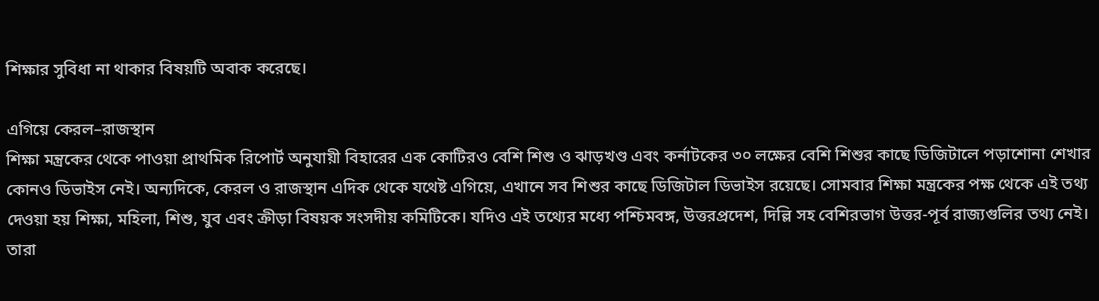শিক্ষার সুবিধা না থাকার বিষয়টি অবাক করেছে।

এগিয়ে কেরল–রাজস্থান
শিক্ষা মন্ত্রকের থেকে পাওয়া প্রাথমিক রিপোর্ট অনুযায়ী বিহারের এক কোটিরও বেশি শিশু ও ঝাড়খণ্ড এবং কর্নাটকের ৩০ লক্ষের বেশি শিশুর কাছে ডিজিটালে পড়াশোনা শেখার কোনও ডিভাইস নেই। অন্যদিকে, কেরল ও রাজস্থান এদিক থেকে যথেষ্ট এগিয়ে, এখানে সব শিশুর কাছে ডিজিটাল ডিভাইস রয়েছে। সোমবার শিক্ষা মন্ত্রকের পক্ষ থেকে এই তথ্য দেওয়া হয় শিক্ষা, মহিলা, শিশু, যুব এবং ক্রীড়া বিষয়ক সংসদীয় কমিটিকে। যদিও এই তথ্যের মধ্যে পশ্চিমবঙ্গ, উত্তরপ্রদেশ, দিল্লি সহ বেশিরভাগ উত্তর-পূর্ব রাজ্যগুলির তথ্য নেই। তারা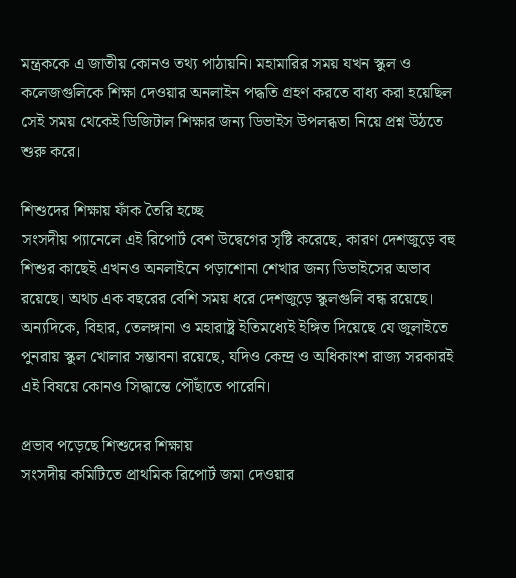মন্ত্রককে এ জাতীয় কোনও তথ্য পাঠায়নি। মহামারির সময় যখন স্কুল ও কলেজগুলিকে শিক্ষা দেওয়ার অনলাইন পদ্ধতি গ্রহণ করতে বাধ্য করা হয়েছিল সেই সময় থেকেই ডিজিটাল শিক্ষার জন্য ডিভাইস উপলব্ধতা নিয়ে প্রশ্ন উঠতে শুরু করে।

শিশুদের শিক্ষায় ফাঁক তৈরি হচ্ছে
সংসদীয় প্যানেলে এই রিপোর্ট বেশ উদ্বেগের সৃষ্টি করেছে, কারণ দেশজুড়ে বহু শিশুর কাছেই এখনও অনলাইনে পড়াশোনা শেখার জন্য ডিভাইসের অভাব রয়েছে। অথচ এক বছরের বেশি সময় ধরে দেশজুড়ে স্কুলগুলি বন্ধ রয়েছে। অন্যদিকে, বিহার, তেলঙ্গানা ও মহারাষ্ট্র ইতিমধ্যেই ইঙ্গিত দিয়েছে যে জুলাইতে পুনরায় স্কুল খোলার সম্ভাবনা রয়েছে, যদিও কেন্দ্র ও অধিকাংশ রাজ্য সরকারই এই বিষয়ে কোনও সিদ্ধান্তে পৌঁছাতে পারেনি।

প্রভাব পড়েছে শিশুদের শিক্ষায়
সংসদীয় কমিটিতে প্রাথমিক রিপোর্ট জমা দেওয়ার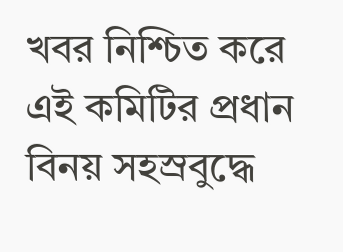খবর নিশ্চিত করে এই কমিটির প্রধান বিনয় সহস্রবুদ্ধে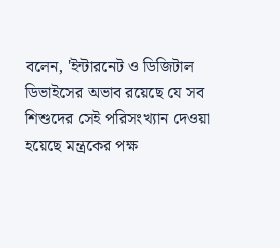বলেন, 'ইন্টারনেট ও ডিজিটাল ডিভাইসের অভাব রয়েছে যে সব শিশুদের সেই পরিসংখ্যান দেওয়া হয়েছে মন্ত্রকের পক্ষ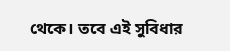থেকে। তবে এই সুবিধার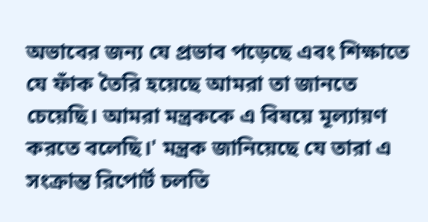অভাবের জন্য যে প্রভাব পড়েছে এবং শিক্ষাতে যে ফাঁক তৈরি হয়েছে আমরা তা জানতে চেয়েছি। আমরা মন্ত্রককে এ বিষয়ে মূল্যায়ণ করতে বলেছি।' মন্ত্রক জানিয়েছে যে তারা এ সংক্রান্ত রিপোর্ট চলতি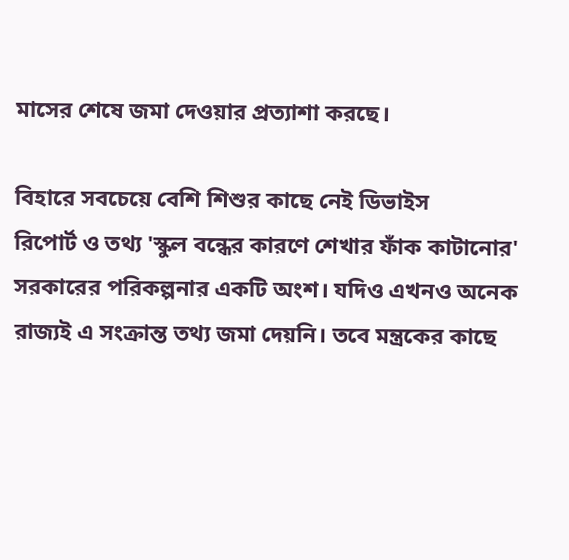মাসের শেষে জমা দেওয়ার প্রত্যাশা করছে।

বিহারে সবচেয়ে বেশি শিশুর কাছে নেই ডিভাইস
রিপোর্ট ও তথ্য 'স্কুল বন্ধের কারণে শেখার ফাঁক কাটানোর' সরকারের পরিকল্পনার একটি অংশ। যদিও এখনও অনেক রাজ্যই এ সংক্রান্ত তথ্য জমা দেয়নি। তবে মন্ত্রকের কাছে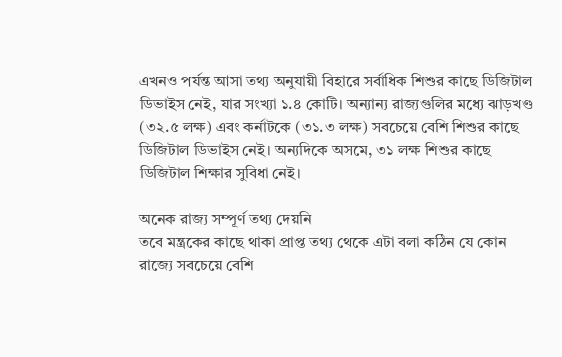এখনও পর্যন্ত আসা তথ্য অনুযায়ী বিহারে সর্বাধিক শিশুর কাছে ডিজিটাল ডিভাইস নেই, যার সংখ্যা ১.৪ কোটি। অন্যান্য রাজ্যগুলির মধ্যে ঝাড়খণ্ড (৩২.৫ লক্ষ) এবং কর্নাটকে (৩১.৩ লক্ষ) সবচেয়ে বেশি শিশুর কাছে ডিজিটাল ডিভাইস নেই। অন্যদিকে অসমে, ৩১ লক্ষ শিশুর কাছে ডিজিটাল শিক্ষার সুবিধা নেই।

অনেক রাজ্য সম্পূর্ণ তথ্য দেয়নি
তবে মন্ত্রকের কাছে থাকা প্রাপ্ত তথ্য থেকে এটা বলা কঠিন যে কোন রাজ্যে সবচেয়ে বেশি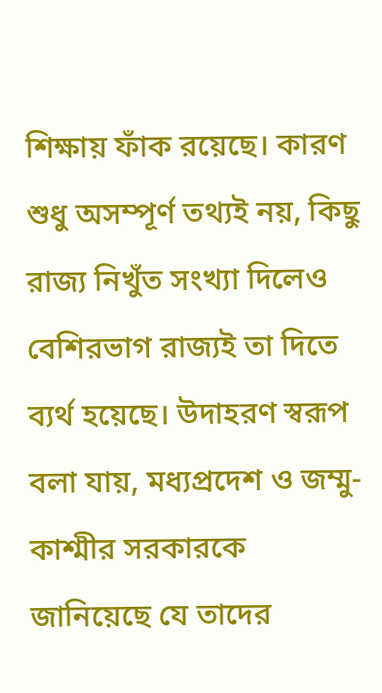শিক্ষায় ফাঁক রয়েছে। কারণ শুধু অসম্পূর্ণ তথ্যই নয়, কিছু রাজ্য নিখুঁত সংখ্যা দিলেও বেশিরভাগ রাজ্যই তা দিতে ব্যর্থ হয়েছে। উদাহরণ স্বরূপ বলা যায়, মধ্যপ্রদেশ ও জম্মু-কাশ্মীর সরকারকে জানিয়েছে যে তাদের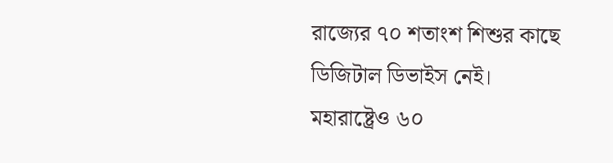রাজ্যের ৭০ শতাংশ শিশুর কাছে ডিজিটাল ডিভাইস নেই। মহারাষ্ট্রেও ৬০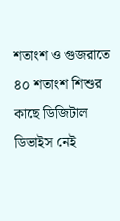শতাংশ ও গুজরাতে ৪০ শতাংশ শিশুর কাছে ডিজিটাল ডিভাইস নেই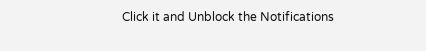Click it and Unblock the Notifications